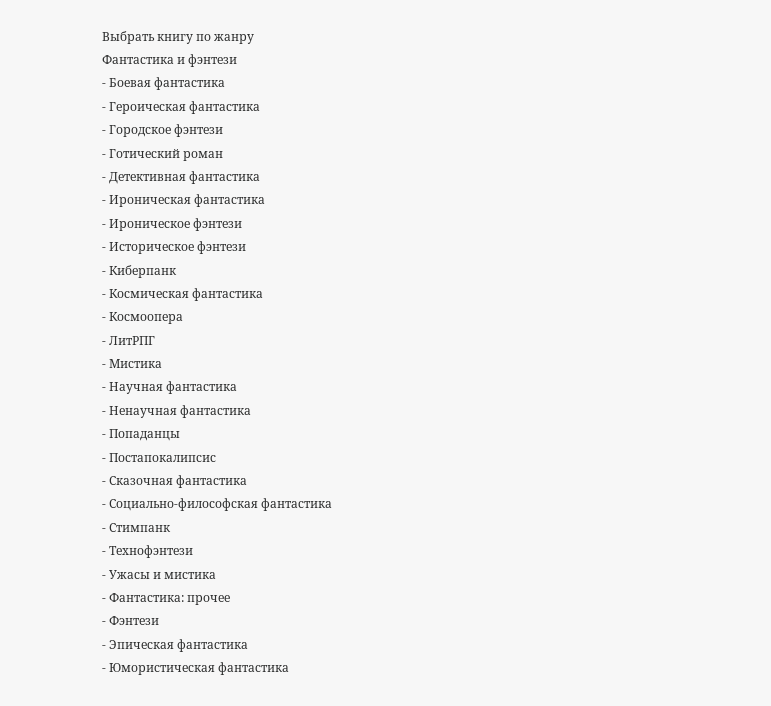Выбрать книгу по жанру
Фантастика и фэнтези
- Боевая фантастика
- Героическая фантастика
- Городское фэнтези
- Готический роман
- Детективная фантастика
- Ироническая фантастика
- Ироническое фэнтези
- Историческое фэнтези
- Киберпанк
- Космическая фантастика
- Космоопера
- ЛитРПГ
- Мистика
- Научная фантастика
- Ненаучная фантастика
- Попаданцы
- Постапокалипсис
- Сказочная фантастика
- Социально-философская фантастика
- Стимпанк
- Технофэнтези
- Ужасы и мистика
- Фантастика: прочее
- Фэнтези
- Эпическая фантастика
- Юмористическая фантастика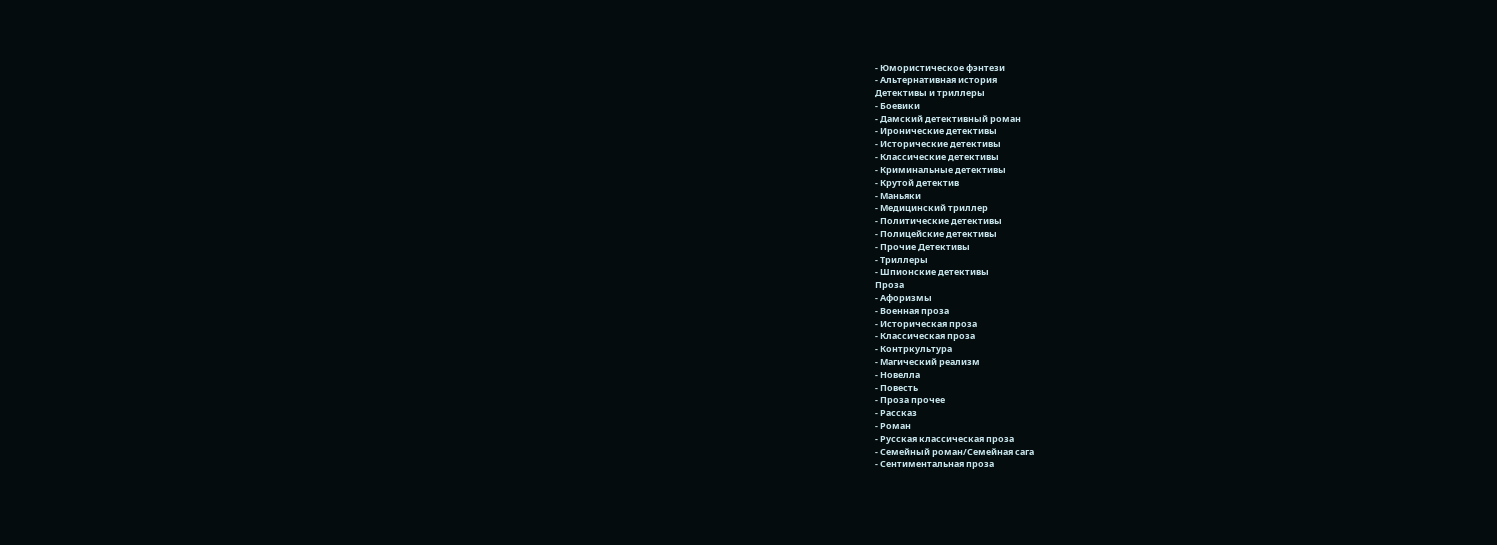- Юмористическое фэнтези
- Альтернативная история
Детективы и триллеры
- Боевики
- Дамский детективный роман
- Иронические детективы
- Исторические детективы
- Классические детективы
- Криминальные детективы
- Крутой детектив
- Маньяки
- Медицинский триллер
- Политические детективы
- Полицейские детективы
- Прочие Детективы
- Триллеры
- Шпионские детективы
Проза
- Афоризмы
- Военная проза
- Историческая проза
- Классическая проза
- Контркультура
- Магический реализм
- Новелла
- Повесть
- Проза прочее
- Рассказ
- Роман
- Русская классическая проза
- Семейный роман/Семейная сага
- Сентиментальная проза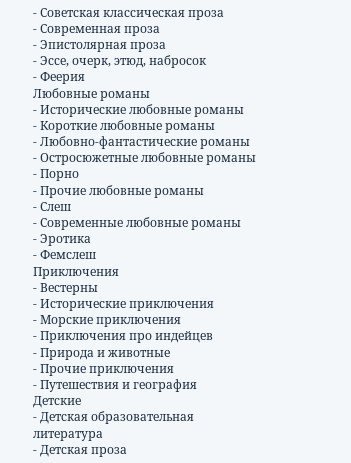- Советская классическая проза
- Современная проза
- Эпистолярная проза
- Эссе, очерк, этюд, набросок
- Феерия
Любовные романы
- Исторические любовные романы
- Короткие любовные романы
- Любовно-фантастические романы
- Остросюжетные любовные романы
- Порно
- Прочие любовные романы
- Слеш
- Современные любовные романы
- Эротика
- Фемслеш
Приключения
- Вестерны
- Исторические приключения
- Морские приключения
- Приключения про индейцев
- Природа и животные
- Прочие приключения
- Путешествия и география
Детские
- Детская образовательная литература
- Детская проза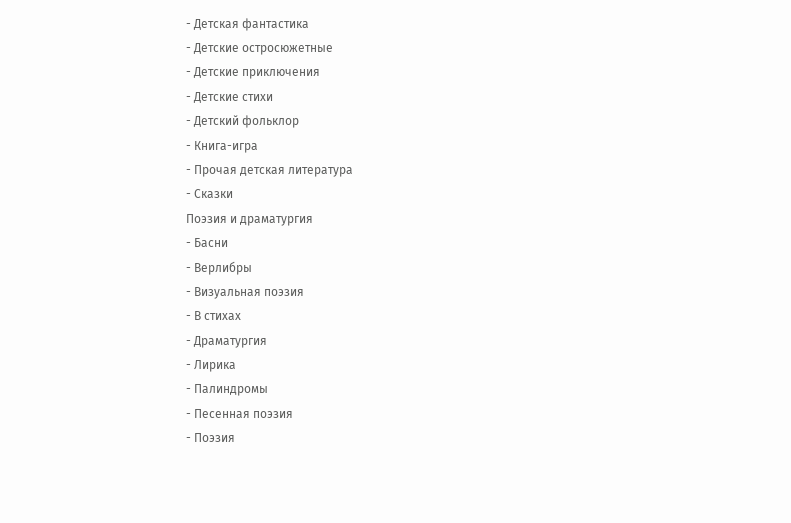- Детская фантастика
- Детские остросюжетные
- Детские приключения
- Детские стихи
- Детский фольклор
- Книга-игра
- Прочая детская литература
- Сказки
Поэзия и драматургия
- Басни
- Верлибры
- Визуальная поэзия
- В стихах
- Драматургия
- Лирика
- Палиндромы
- Песенная поэзия
- Поэзия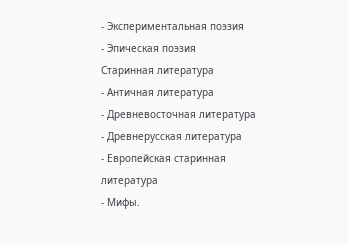- Экспериментальная поэзия
- Эпическая поэзия
Старинная литература
- Античная литература
- Древневосточная литература
- Древнерусская литература
- Европейская старинная литература
- Мифы.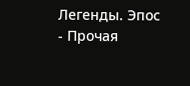Легенды. Эпос
- Прочая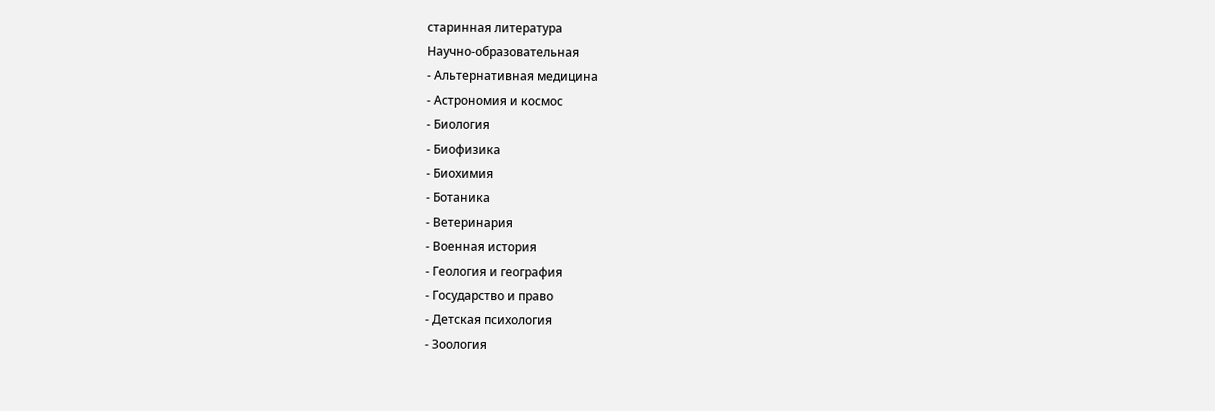старинная литература
Научно-образовательная
- Альтернативная медицина
- Астрономия и космос
- Биология
- Биофизика
- Биохимия
- Ботаника
- Ветеринария
- Военная история
- Геология и география
- Государство и право
- Детская психология
- Зоология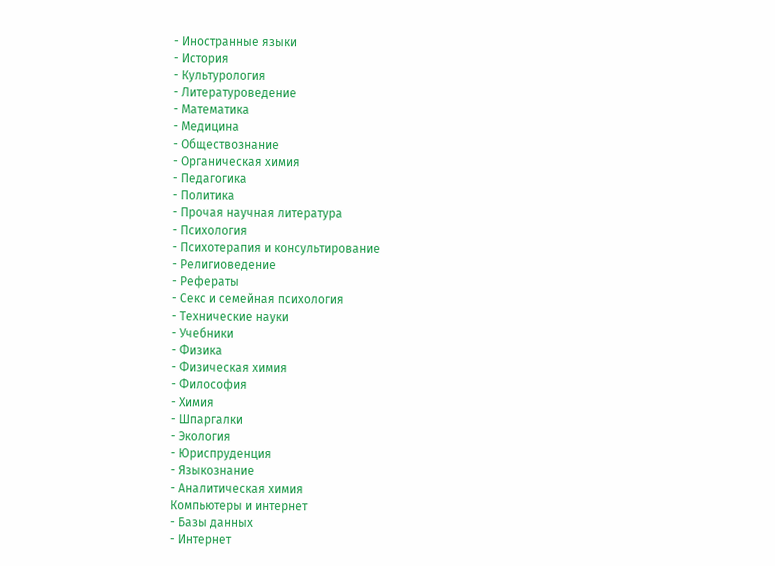- Иностранные языки
- История
- Культурология
- Литературоведение
- Математика
- Медицина
- Обществознание
- Органическая химия
- Педагогика
- Политика
- Прочая научная литература
- Психология
- Психотерапия и консультирование
- Религиоведение
- Рефераты
- Секс и семейная психология
- Технические науки
- Учебники
- Физика
- Физическая химия
- Философия
- Химия
- Шпаргалки
- Экология
- Юриспруденция
- Языкознание
- Аналитическая химия
Компьютеры и интернет
- Базы данных
- Интернет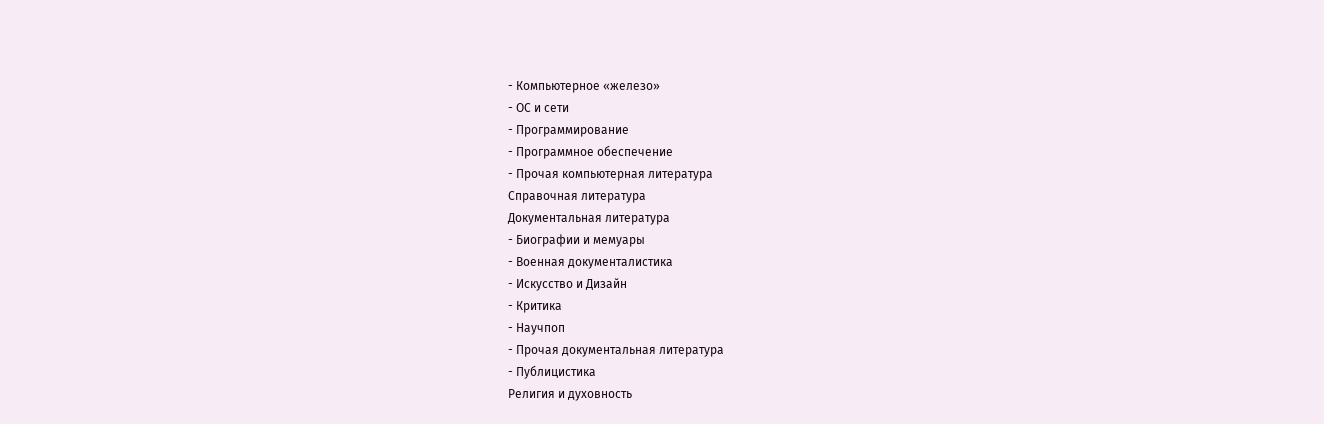- Компьютерное «железо»
- ОС и сети
- Программирование
- Программное обеспечение
- Прочая компьютерная литература
Справочная литература
Документальная литература
- Биографии и мемуары
- Военная документалистика
- Искусство и Дизайн
- Критика
- Научпоп
- Прочая документальная литература
- Публицистика
Религия и духовность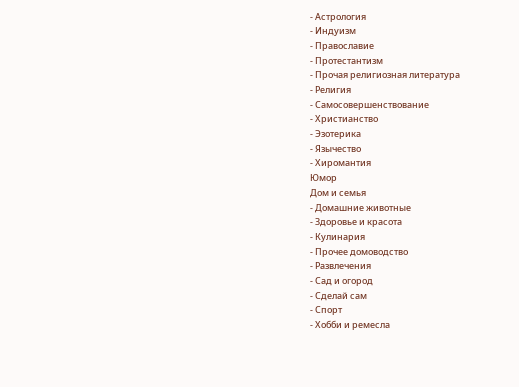- Астрология
- Индуизм
- Православие
- Протестантизм
- Прочая религиозная литература
- Религия
- Самосовершенствование
- Христианство
- Эзотерика
- Язычество
- Хиромантия
Юмор
Дом и семья
- Домашние животные
- Здоровье и красота
- Кулинария
- Прочее домоводство
- Развлечения
- Сад и огород
- Сделай сам
- Спорт
- Хобби и ремесла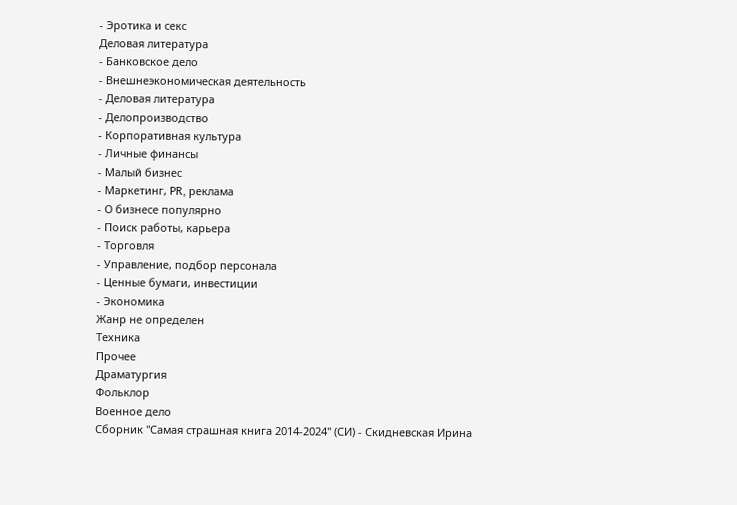- Эротика и секс
Деловая литература
- Банковское дело
- Внешнеэкономическая деятельность
- Деловая литература
- Делопроизводство
- Корпоративная культура
- Личные финансы
- Малый бизнес
- Маркетинг, PR, реклама
- О бизнесе популярно
- Поиск работы, карьера
- Торговля
- Управление, подбор персонала
- Ценные бумаги, инвестиции
- Экономика
Жанр не определен
Техника
Прочее
Драматургия
Фольклор
Военное дело
Сборник "Самая страшная книга 2014-2024" (СИ) - Скидневская Ирина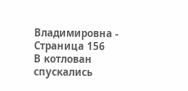Владимировна - Страница 156
В котлован спускались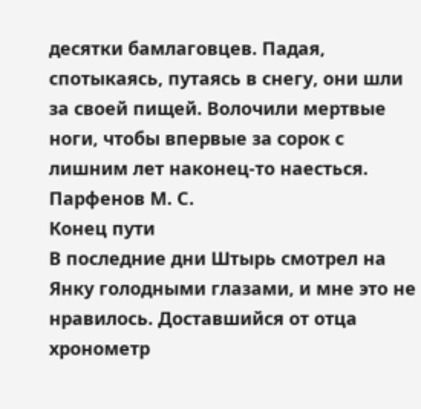десятки бамлаговцев. Падая, спотыкаясь, путаясь в снегу, они шли за своей пищей. Волочили мертвые ноги, чтобы впервые за сорок с лишним лет наконец-то наесться.
Парфенов М. С.
Конец пути
В последние дни Штырь смотрел на Янку голодными глазами, и мне это не нравилось. Доставшийся от отца хронометр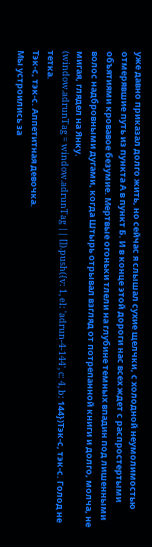уже давно приказал долго жить, но сейчас я слышал сухие щелчки, с холодной неумолимостью отмерявшие путь из пункта А в пункт Б. И в конце этой дороги нас всех ждет с распростертыми объятиями кровавое безумие. Мертвые огоньки тлели на глубине темных впадин под лишенными волос надбровными дугами, когда Штырь отрывал взгляд от потрепанной книги и долго, молча, не мигая, глядел на Янку.
(window.adrunTag = window.adrunTag || []).push({v: 1, el: 'adrun-4-144', c: 4, b: 144})Тэк-с, тэк-с. Голод не тетка.
Тэк-с, тэк-с. Аппетитная девочка.
Мы устроились за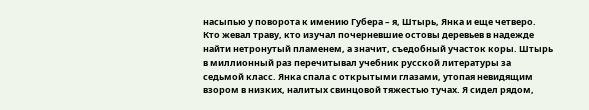насыпью у поворота к имению Губера – я, Штырь, Янка и еще четверо. Кто жевал траву, кто изучал почерневшие остовы деревьев в надежде найти нетронутый пламенем, а значит, съедобный участок коры. Штырь в миллионный раз перечитывал учебник русской литературы за седьмой класс. Янка спала с открытыми глазами, утопая невидящим взором в низких, налитых свинцовой тяжестью тучах. Я сидел рядом,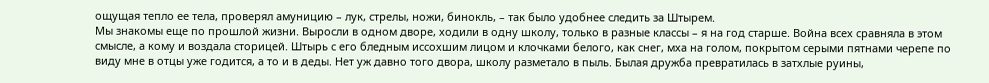ощущая тепло ее тела, проверял амуницию – лук, стрелы, ножи, бинокль, – так было удобнее следить за Штырем.
Мы знакомы еще по прошлой жизни. Выросли в одном дворе, ходили в одну школу, только в разные классы – я на год старше. Война всех сравняла в этом смысле, а кому и воздала сторицей. Штырь с его бледным иссохшим лицом и клочками белого, как снег, мха на голом, покрытом серыми пятнами черепе по виду мне в отцы уже годится, а то и в деды. Нет уж давно того двора, школу разметало в пыль. Былая дружба превратилась в затхлые руины,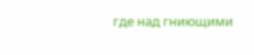где над гниющими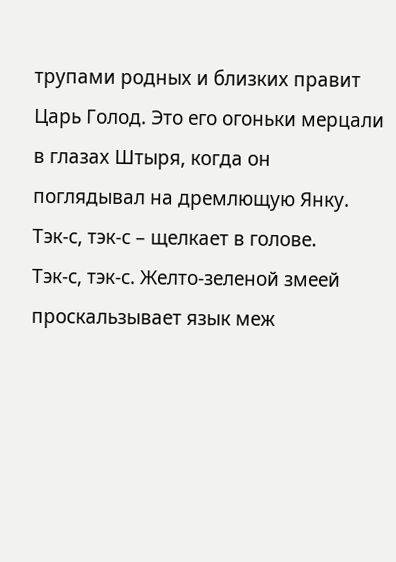трупами родных и близких правит Царь Голод. Это его огоньки мерцали в глазах Штыря, когда он поглядывал на дремлющую Янку.
Тэк-с, тэк-с – щелкает в голове.
Тэк-с, тэк-с. Желто-зеленой змеей проскальзывает язык меж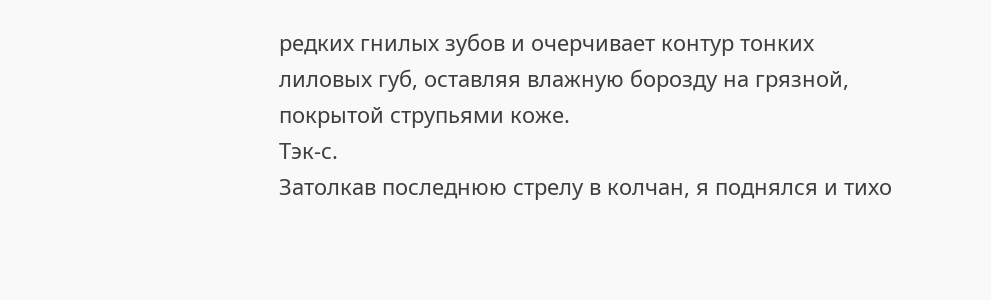редких гнилых зубов и очерчивает контур тонких лиловых губ, оставляя влажную борозду на грязной, покрытой струпьями коже.
Тэк-с.
Затолкав последнюю стрелу в колчан, я поднялся и тихо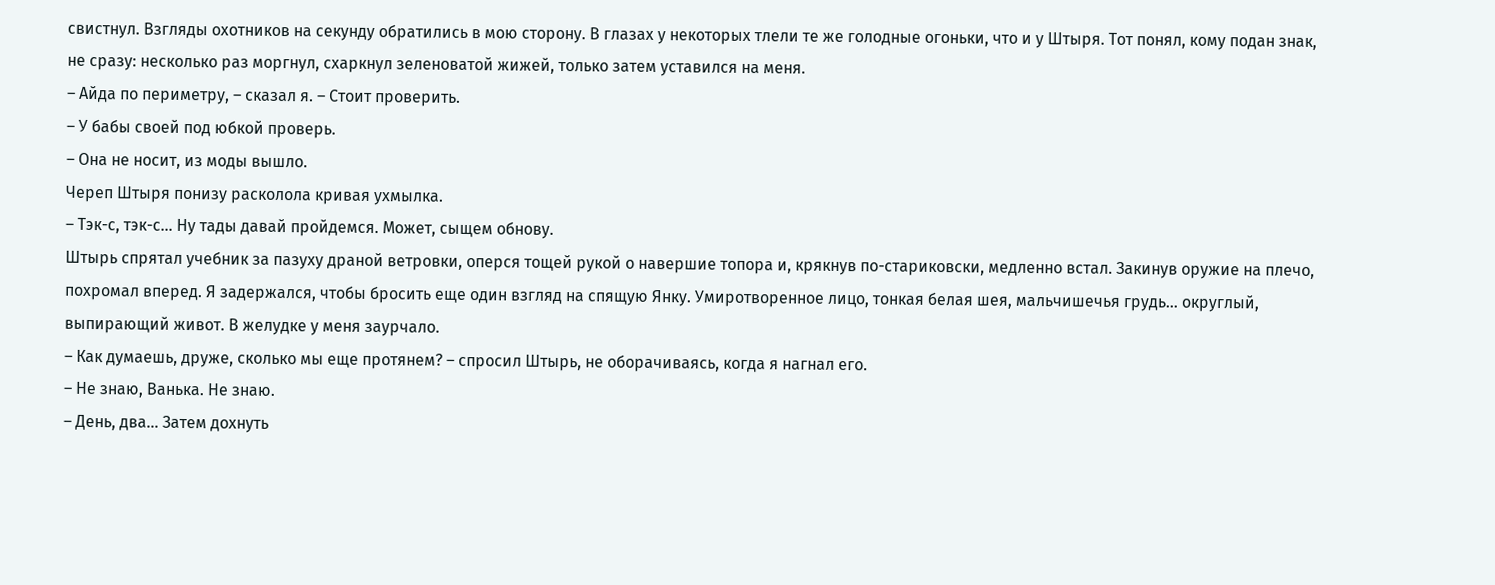свистнул. Взгляды охотников на секунду обратились в мою сторону. В глазах у некоторых тлели те же голодные огоньки, что и у Штыря. Тот понял, кому подан знак, не сразу: несколько раз моргнул, схаркнул зеленоватой жижей, только затем уставился на меня.
– Айда по периметру, – сказал я. – Стоит проверить.
– У бабы своей под юбкой проверь.
– Она не носит, из моды вышло.
Череп Штыря понизу расколола кривая ухмылка.
– Тэк-с, тэк-с… Ну тады давай пройдемся. Может, сыщем обнову.
Штырь спрятал учебник за пазуху драной ветровки, оперся тощей рукой о навершие топора и, крякнув по-стариковски, медленно встал. Закинув оружие на плечо, похромал вперед. Я задержался, чтобы бросить еще один взгляд на спящую Янку. Умиротворенное лицо, тонкая белая шея, мальчишечья грудь… округлый, выпирающий живот. В желудке у меня заурчало.
– Как думаешь, друже, сколько мы еще протянем? – спросил Штырь, не оборачиваясь, когда я нагнал его.
– Не знаю, Ванька. Не знаю.
– День, два… Затем дохнуть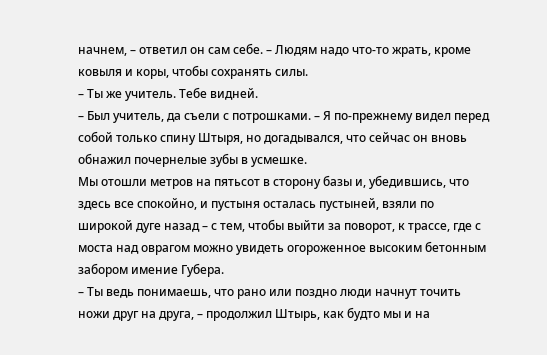начнем, – ответил он сам себе. – Людям надо что-то жрать, кроме ковыля и коры, чтобы сохранять силы.
– Ты же учитель. Тебе видней.
– Был учитель, да съели с потрошками. – Я по-прежнему видел перед собой только спину Штыря, но догадывался, что сейчас он вновь обнажил почернелые зубы в усмешке.
Мы отошли метров на пятьсот в сторону базы и, убедившись, что здесь все спокойно, и пустыня осталась пустыней, взяли по широкой дуге назад – с тем, чтобы выйти за поворот, к трассе, где с моста над оврагом можно увидеть огороженное высоким бетонным забором имение Губера.
– Ты ведь понимаешь, что рано или поздно люди начнут точить ножи друг на друга, – продолжил Штырь, как будто мы и на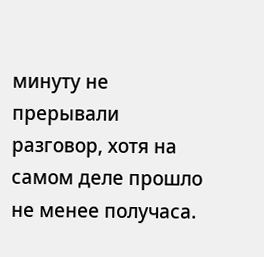минуту не прерывали разговор, хотя на самом деле прошло не менее получаса.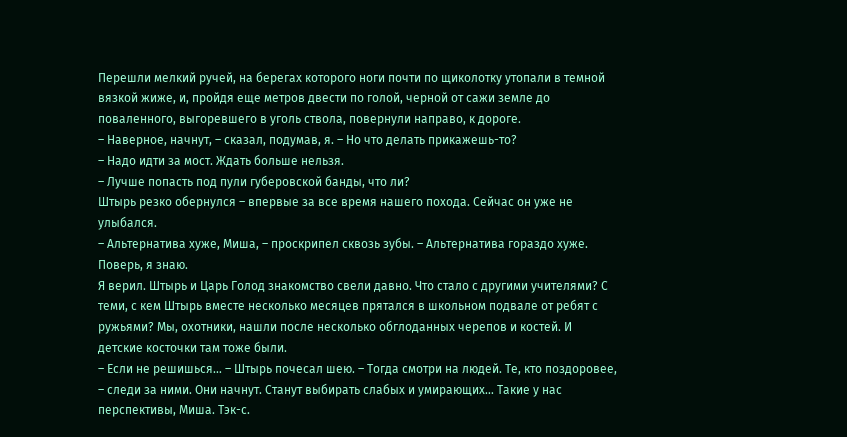Перешли мелкий ручей, на берегах которого ноги почти по щиколотку утопали в темной вязкой жиже, и, пройдя еще метров двести по голой, черной от сажи земле до поваленного, выгоревшего в уголь ствола, повернули направо, к дороге.
– Наверное, начнут, – сказал, подумав, я. – Но что делать прикажешь-то?
– Надо идти за мост. Ждать больше нельзя.
– Лучше попасть под пули губеровской банды, что ли?
Штырь резко обернулся – впервые за все время нашего похода. Сейчас он уже не улыбался.
– Альтернатива хуже, Миша, – проскрипел сквозь зубы. – Альтернатива гораздо хуже. Поверь, я знаю.
Я верил. Штырь и Царь Голод знакомство свели давно. Что стало с другими учителями? С теми, с кем Штырь вместе несколько месяцев прятался в школьном подвале от ребят с ружьями? Мы, охотники, нашли после несколько обглоданных черепов и костей. И детские косточки там тоже были.
– Если не решишься… – Штырь почесал шею. – Тогда смотри на людей. Те, кто поздоровее, – следи за ними. Они начнут. Станут выбирать слабых и умирающих… Такие у нас перспективы, Миша. Тэк-с.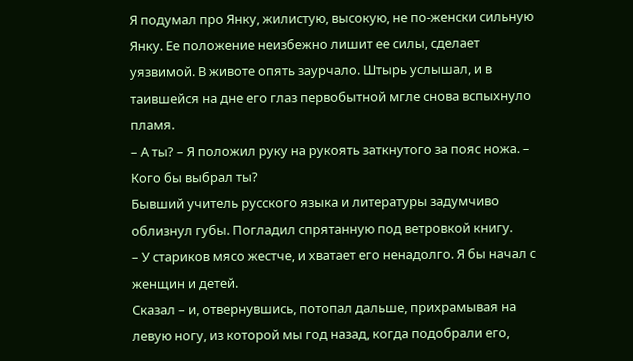Я подумал про Янку, жилистую, высокую, не по-женски сильную Янку. Ее положение неизбежно лишит ее силы, сделает уязвимой. В животе опять заурчало. Штырь услышал, и в таившейся на дне его глаз первобытной мгле снова вспыхнуло пламя.
– А ты? – Я положил руку на рукоять заткнутого за пояс ножа. – Кого бы выбрал ты?
Бывший учитель русского языка и литературы задумчиво облизнул губы. Погладил спрятанную под ветровкой книгу.
– У стариков мясо жестче, и хватает его ненадолго. Я бы начал с женщин и детей.
Сказал – и, отвернувшись, потопал дальше, прихрамывая на левую ногу, из которой мы год назад, когда подобрали его,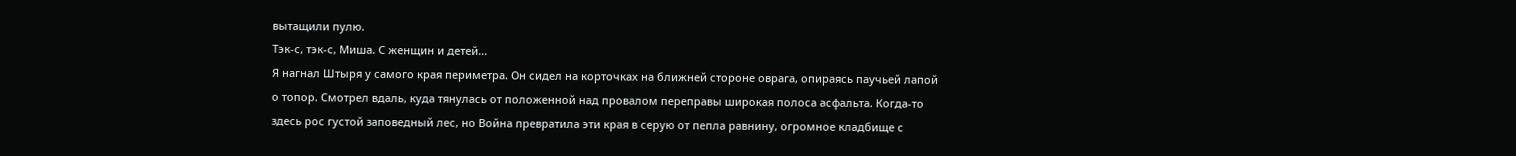вытащили пулю.
Тэк-с, тэк-с, Миша. С женщин и детей…
Я нагнал Штыря у самого края периметра. Он сидел на корточках на ближней стороне оврага, опираясь паучьей лапой о топор. Смотрел вдаль, куда тянулась от положенной над провалом переправы широкая полоса асфальта. Когда-то здесь рос густой заповедный лес, но Война превратила эти края в серую от пепла равнину, огромное кладбище с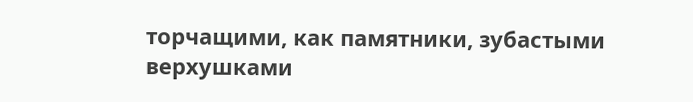торчащими, как памятники, зубастыми верхушками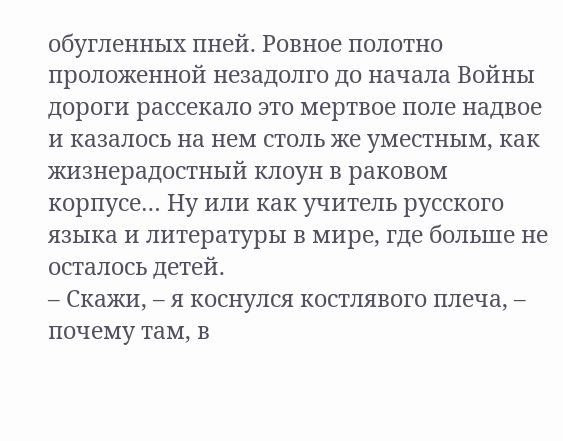обугленных пней. Ровное полотно проложенной незадолго до начала Войны дороги рассекало это мертвое поле надвое и казалось на нем столь же уместным, как жизнерадостный клоун в раковом корпусе… Ну или как учитель русского языка и литературы в мире, где больше не осталось детей.
– Скажи, – я коснулся костлявого плеча, – почему там, в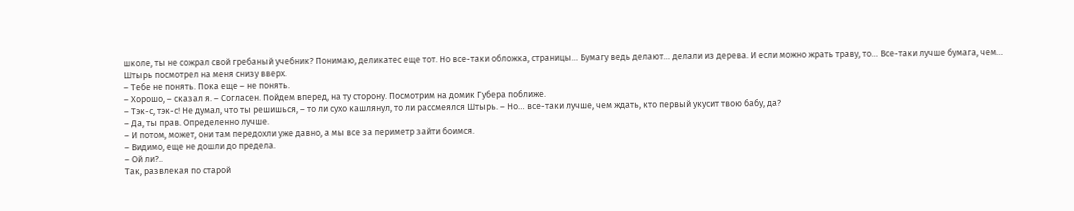школе, ты не сожрал свой гребаный учебник? Понимаю, деликатес еще тот. Но все-таки обложка, страницы… Бумагу ведь делают… делали из дерева. И если можно жрать траву, то… Все-таки лучше бумага, чем…
Штырь посмотрел на меня снизу вверх.
– Тебе не понять. Пока еще – не понять.
– Хорошо, – сказал я. – Согласен. Пойдем вперед, на ту сторону. Посмотрим на домик Губера поближе.
– Тэк-с, тэк-с! Не думал, что ты решишься, – то ли сухо кашлянул, то ли рассмеялся Штырь. – Но… все-таки лучше, чем ждать, кто первый укусит твою бабу, да?
– Да, ты прав. Определенно лучше.
– И потом, может, они там передохли уже давно, а мы все за периметр зайти боимся.
– Видимо, еще не дошли до предела.
– Ой ли?..
Так, развлекая по старой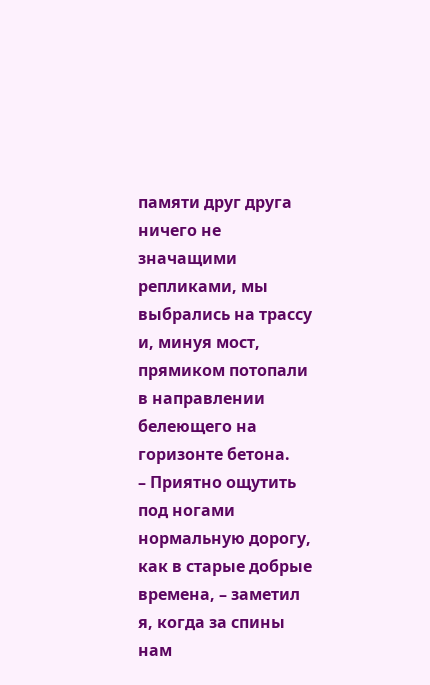памяти друг друга ничего не значащими репликами, мы выбрались на трассу и, минуя мост, прямиком потопали в направлении белеющего на горизонте бетона.
– Приятно ощутить под ногами нормальную дорогу, как в старые добрые времена, – заметил я, когда за спины нам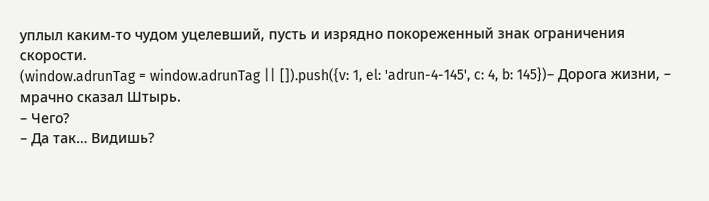уплыл каким-то чудом уцелевший, пусть и изрядно покореженный знак ограничения скорости.
(window.adrunTag = window.adrunTag || []).push({v: 1, el: 'adrun-4-145', c: 4, b: 145})– Дорога жизни, – мрачно сказал Штырь.
– Чего?
– Да так… Видишь?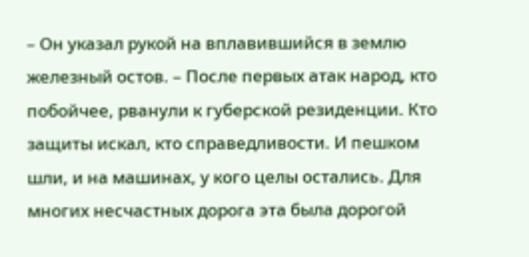– Он указал рукой на вплавившийся в землю железный остов. – После первых атак народ, кто побойчее, рванули к губерской резиденции. Кто защиты искал, кто справедливости. И пешком шли, и на машинах, у кого целы остались. Для многих несчастных дорога эта была дорогой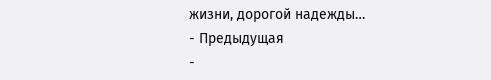жизни, дорогой надежды…
- Предыдущая
-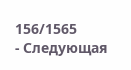156/1565
- Следующая